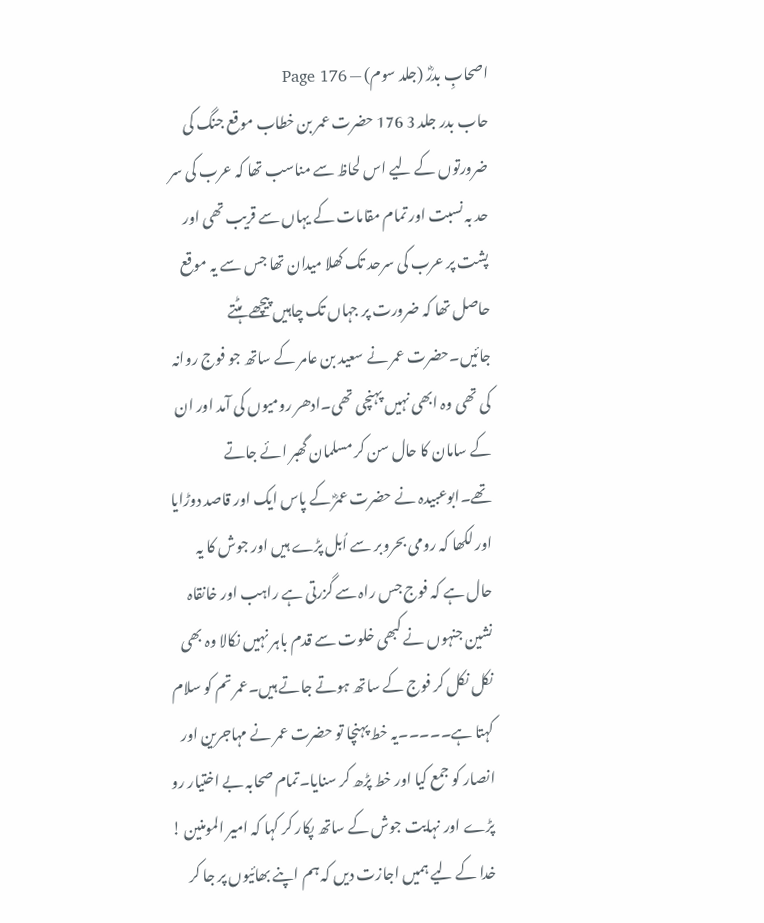اصحابِ بدرؓ (جلد سوم) — Page 176
حاب بدر جلد 3 176 حضرت عمر بن خطاب موقع جنگ کی ضرورتوں کے لیے اس لحاظ سے مناسب تھا کہ عرب کی سر حد بہ نسبت اور تمام مقامات کے یہاں سے قریب تھی اور پشت پر عرب کی سرحد تک کھلا میدان تھا جس سے یہ موقع حاصل تھا کہ ضرورت پر جہاں تک چاہیں پیچھے ہٹتے جائیں۔حضرت عمر نے سعید بن عامر کے ساتھ جو فوج روانہ کی تھی وہ ابھی نہیں پہنچی تھی۔ادھر رومیوں کی آمد اور ان کے سامان کا حال سن کر مسلمان گھبر ائے جاتے تھے۔ابوعبیدہ نے حضرت عمرؓ کے پاس ایک اور قاصد دوڑایا اور لکھا کہ رومی بحروبر سے اُبل پڑے ہیں اور جوش کا یہ حال ہے کہ فوج جس راہ سے گزرتی ہے راہب اور خانقاہ نشین جنہوں نے کبھی خلوت سے قدم باہر نہیں نکالا وہ بھی نکل نکل کر فوج کے ساتھ ہوتے جاتے ہیں۔عمر تم کو سلام کہتا ہے۔۔۔۔۔یہ خط پہنچا تو حضرت عمر نے مہاجرین اور انصار کو جمع کیا اور خط پڑھ کر سنایا۔تمام صحابہ بے اختیار رو پڑے اور نہایت جوش کے ساتھ پکار کر کہا کہ امیر المومنین ! خدا کے لیے ہمیں اجازت دیں کہ ہم اپنے بھائیوں پر جا کر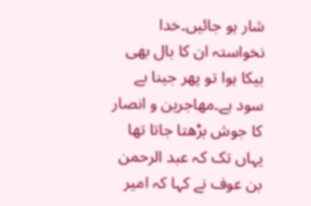شار ہو جائیں۔خدا نخواستہ ان کا بال بھی بیکا ہوا تو پھر جینا بے سود ہے۔مهاجرین و انصار کا جوش بڑھتا جاتا تھا یہاں تک کہ عبد الرحمن بن عوف نے کہا کہ امیر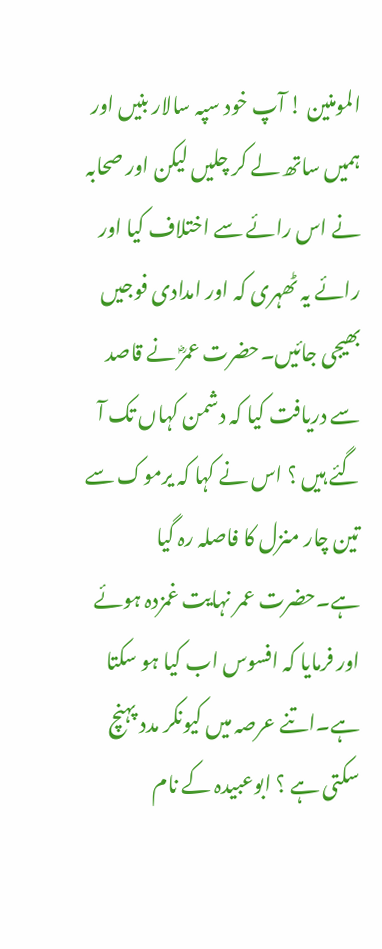المومنین ! آپ خود سپہ سالار بنیں اور ہمیں ساتھ لے کر چلیں لیکن اور صحابہ نے اس رائے سے اختلاف کیا اور رائے یہ ٹھہری کہ اور امدادی فوجیں بھیجی جائیں۔حضرت عمرؓ نے قاصد سے دریافت کیا کہ دشمن کہاں تک آ گئے ہیں ؟ اس نے کہا کہ یرموک سے تین چار منزل کا فاصلہ رہ گیا ہے۔حضرت عمر نہایت غمزدہ ہوئے اور فرمایا کہ افسوس اب کیا ہو سکتا ہے۔اتنے عرصہ میں کیونکر مدد پہنچ سکتی ہے ؟ ابوعبیدہ کے نام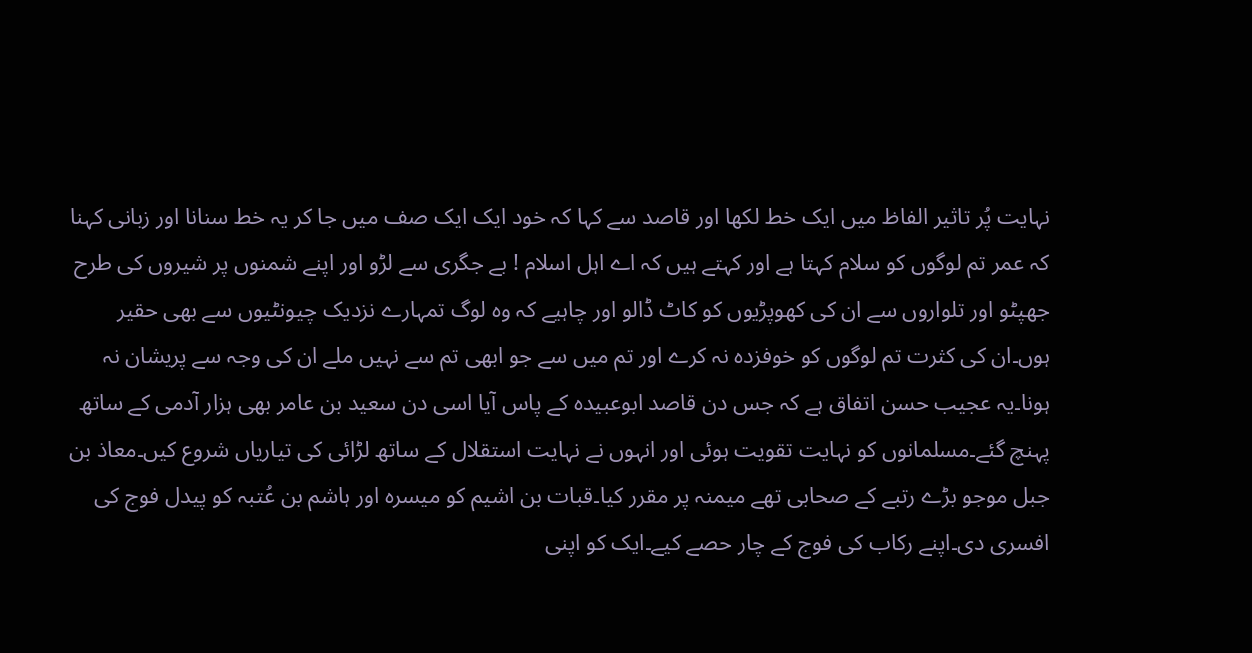نہایت پُر تاثیر الفاظ میں ایک خط لکھا اور قاصد سے کہا کہ خود ایک ایک صف میں جا کر یہ خط سنانا اور زبانی کہنا کہ عمر تم لوگوں کو سلام کہتا ہے اور کہتے ہیں کہ اے اہل اسلام ! بے جگری سے لڑو اور اپنے شمنوں پر شیروں کی طرح جھپٹو اور تلواروں سے ان کی کھوپڑیوں کو کاٹ ڈالو اور چاہیے کہ وہ لوگ تمہارے نزدیک چیونٹیوں سے بھی حقیر ہوں۔ان کی کثرت تم لوگوں کو خوفزدہ نہ کرے اور تم میں سے جو ابھی تم سے نہیں ملے ان کی وجہ سے پریشان نہ ہونا۔یہ عجیب حسن اتفاق ہے کہ جس دن قاصد ابوعبیدہ کے پاس آیا اسی دن سعید بن عامر بھی ہزار آدمی کے ساتھ پہنچ گئے۔مسلمانوں کو نہایت تقویت ہوئی اور انہوں نے نہایت استقلال کے ساتھ لڑائی کی تیاریاں شروع کیں۔معاذ بن جبل موجو بڑے رتبے کے صحابی تھے میمنہ پر مقرر کیا۔قبات بن اشیم کو میسرہ اور ہاشم بن عُتبہ کو پیدل فوج کی افسری دی۔اپنے رکاب کی فوج کے چار حصے کیے۔ایک کو اپنی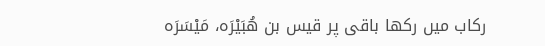رکاب میں رکھا باقی پر قیس بن هُبَيْرَه، مَيْسَرَه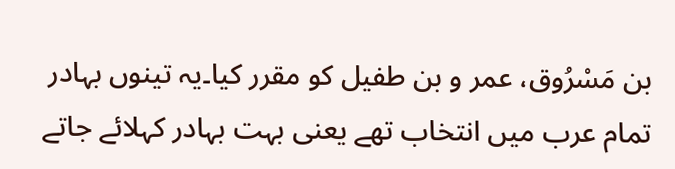بن مَسْرُوق، عمر و بن طفیل کو مقرر کیا۔یہ تینوں بہادر تمام عرب میں انتخاب تھے یعنی بہت بہادر کہلائے جاتے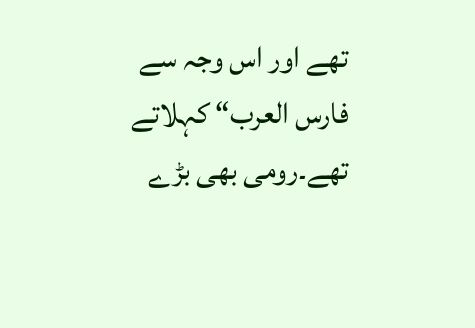تھے اور اس وجہ سے فارس العرب“ کہلاتے تھے۔رومی بھی بڑے